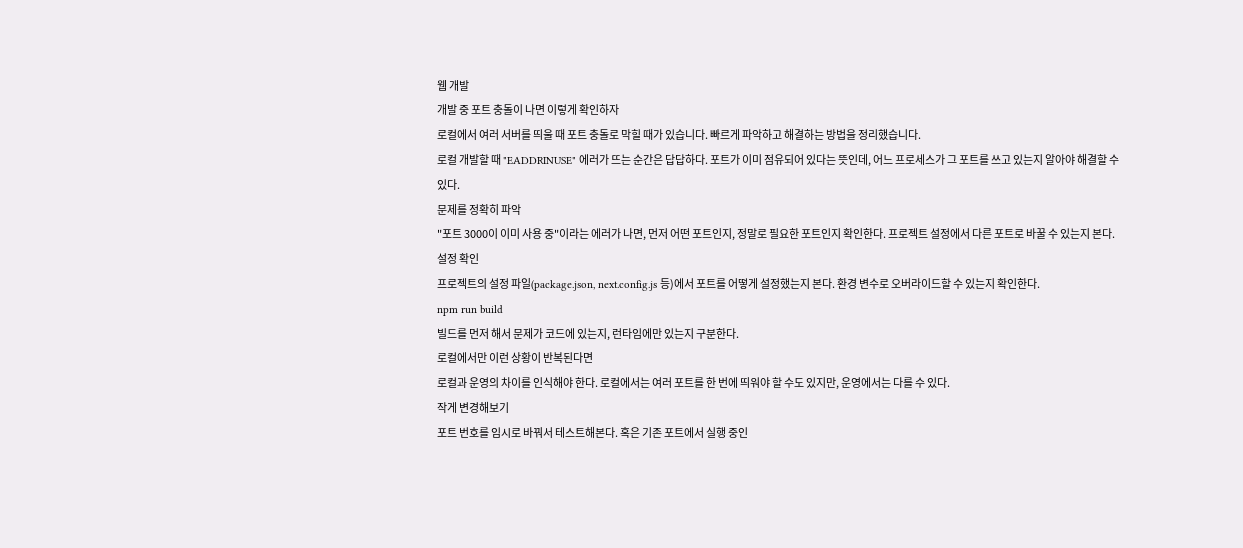웹 개발
개발 중 포트 충돌이 나면 이렇게 확인하자
로컬에서 여러 서버를 띄울 때 포트 충돌로 막힐 때가 있습니다. 빠르게 파악하고 해결하는 방법을 정리했습니다.
로컬 개발할 때 "EADDRINUSE" 에러가 뜨는 순간은 답답하다. 포트가 이미 점유되어 있다는 뜻인데, 어느 프로세스가 그 포트를 쓰고 있는지 알아야 해결할 수 있다.
문제를 정확히 파악
"포트 3000이 이미 사용 중"이라는 에러가 나면, 먼저 어떤 포트인지, 정말로 필요한 포트인지 확인한다. 프로젝트 설정에서 다른 포트로 바꿀 수 있는지 본다.
설정 확인
프로젝트의 설정 파일(package.json, next.config.js 등)에서 포트를 어떻게 설정했는지 본다. 환경 변수로 오버라이드할 수 있는지 확인한다.
npm run build
빌드를 먼저 해서 문제가 코드에 있는지, 런타임에만 있는지 구분한다.
로컬에서만 이런 상황이 반복된다면
로컬과 운영의 차이를 인식해야 한다. 로컬에서는 여러 포트를 한 번에 띄워야 할 수도 있지만, 운영에서는 다를 수 있다.
작게 변경해보기
포트 번호를 임시로 바꿔서 테스트해본다. 혹은 기존 포트에서 실행 중인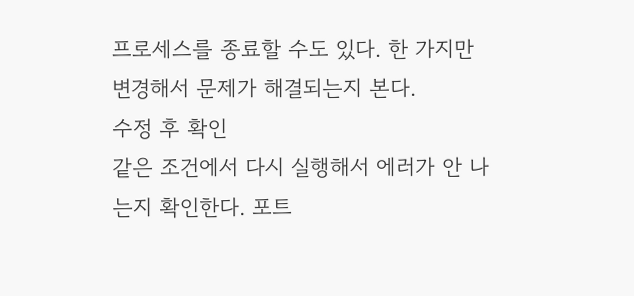프로세스를 종료할 수도 있다. 한 가지만 변경해서 문제가 해결되는지 본다.
수정 후 확인
같은 조건에서 다시 실행해서 에러가 안 나는지 확인한다. 포트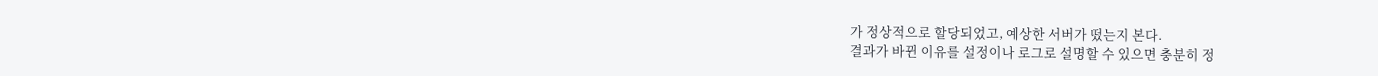가 정상적으로 할당되었고, 예상한 서버가 떴는지 본다.
결과가 바뀐 이유를 설정이나 로그로 설명할 수 있으면 충분히 정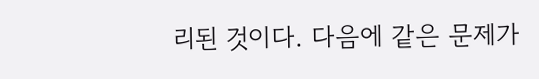리된 것이다. 다음에 같은 문제가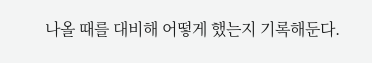나올 때를 대비해 어떻게 했는지 기록해둔다.